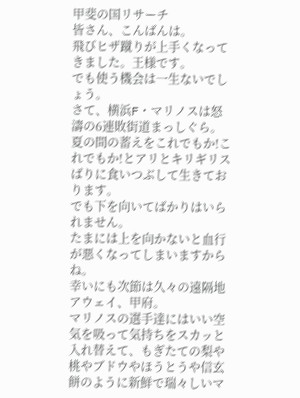甲斐の国リサーチ
皆さん、こんばんは。
飛びヒザ蹴りが上手くなってきました。王様です。
でも使う機会は一生ないでしょう。
さて、横浜F・マリノスは怒濤の6連敗街道まっしぐら。
夏の間の蓄えをこれでもか!これでもか!とアリとキリギリスばりに食いつぶして生きております。
でも下を向いてばかりはいられません。
たまには上を向かないと血行が悪くなってしまいますからね。
幸いにも次節は久々の遠隔地アウェイ、甲府。
マリノスの選手達にはいい空気を吸って気持ちをスカッと入れ替えて、もぎたての梨や桃やブドウやほうとうや信玄餅のように新鮮で瑞々しいマ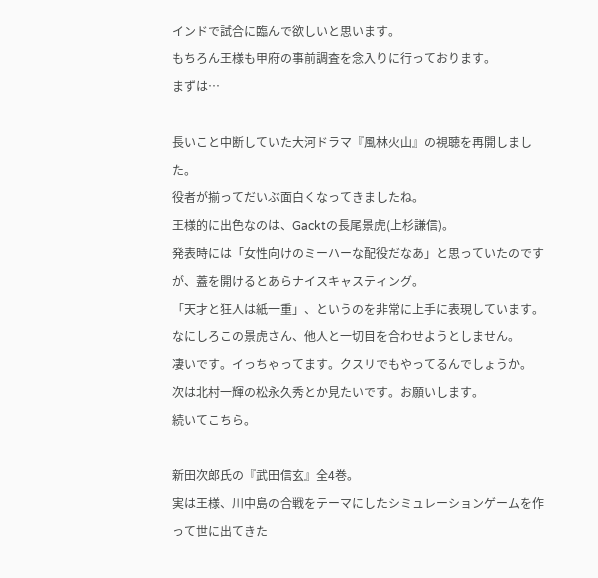インドで試合に臨んで欲しいと思います。
もちろん王様も甲府の事前調査を念入りに行っております。
まずは…

長いこと中断していた大河ドラマ『風林火山』の視聴を再開しました。
役者が揃ってだいぶ面白くなってきましたね。
王様的に出色なのは、Gacktの長尾景虎(上杉謙信)。
発表時には「女性向けのミーハーな配役だなあ」と思っていたのですが、蓋を開けるとあらナイスキャスティング。
「天才と狂人は紙一重」、というのを非常に上手に表現しています。
なにしろこの景虎さん、他人と一切目を合わせようとしません。
凄いです。イっちゃってます。クスリでもやってるんでしょうか。
次は北村一輝の松永久秀とか見たいです。お願いします。
続いてこちら。

新田次郎氏の『武田信玄』全4巻。
実は王様、川中島の合戦をテーマにしたシミュレーションゲームを作って世に出てきた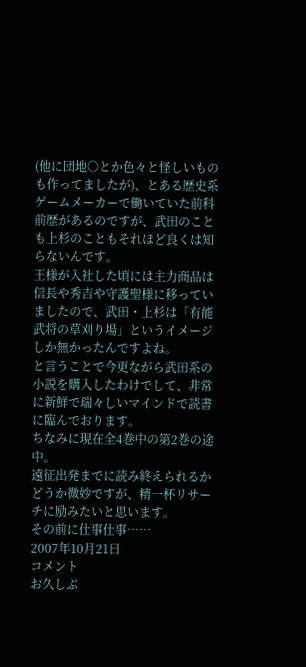(他に団地○とか色々と怪しいものも作ってましたが)、とある歴史系ゲームメーカーで働いていた前科前歴があるのですが、武田のことも上杉のこともそれほど良くは知らないんです。
王様が入社した頃には主力商品は信長や秀吉や守護聖様に移っていましたので、武田・上杉は「有能武将の草刈り場」というイメージしか無かったんですよね。
と言うことで今更ながら武田系の小説を購入したわけでして、非常に新鮮で瑞々しいマインドで読書に臨んでおります。
ちなみに現在全4巻中の第2巻の途中。
遠征出発までに読み終えられるかどうか微妙ですが、精一杯リサーチに励みたいと思います。
その前に仕事仕事……
2007年10月21日
コメント
お久しぶ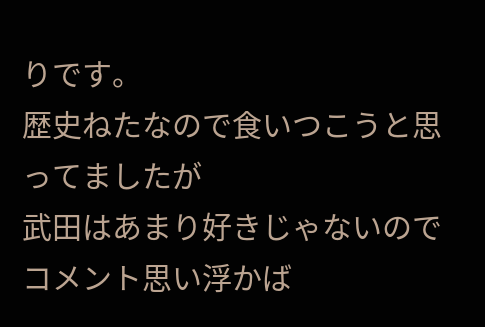りです。
歴史ねたなので食いつこうと思ってましたが
武田はあまり好きじゃないので
コメント思い浮かば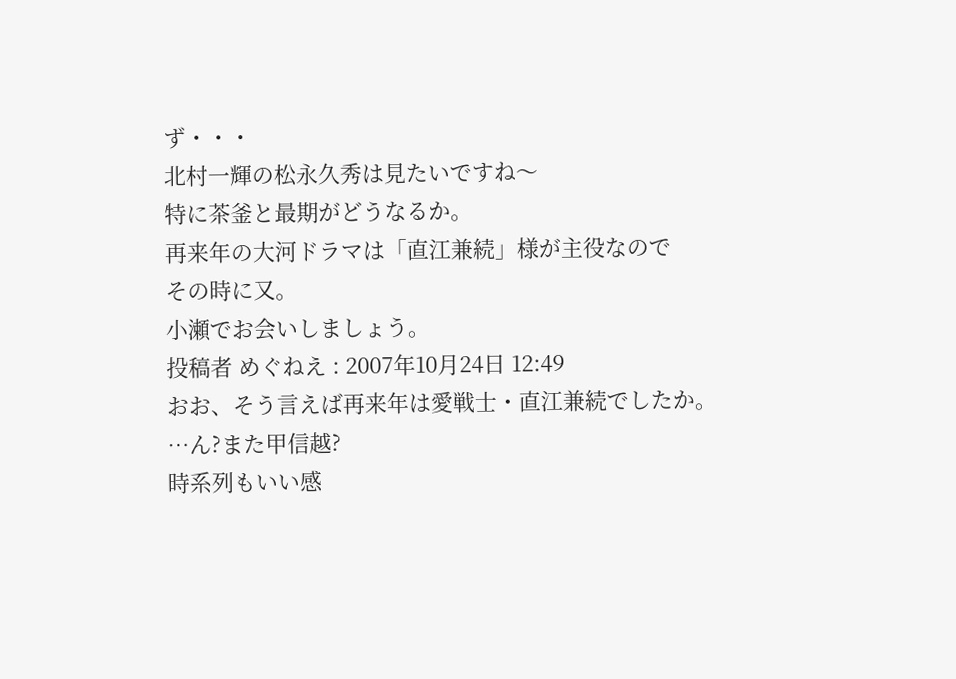ず・・・
北村一輝の松永久秀は見たいですね〜
特に茶釜と最期がどうなるか。
再来年の大河ドラマは「直江兼続」様が主役なので
その時に又。
小瀬でお会いしましょう。
投稿者 めぐねえ : 2007年10月24日 12:49
おお、そう言えば再来年は愛戦士・直江兼続でしたか。
…ん?また甲信越?
時系列もいい感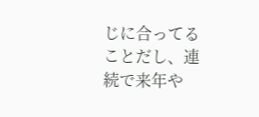じに合ってることだし、連続で来年や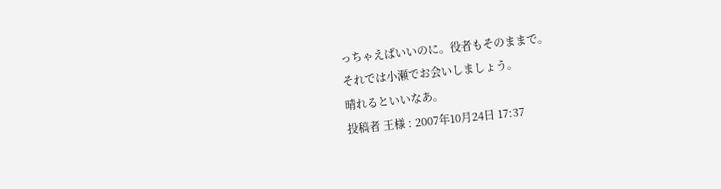っちゃえばいいのに。役者もそのままで。
それでは小瀬でお会いしましょう。
晴れるといいなあ。
投稿者 王様 : 2007年10月24日 17:37